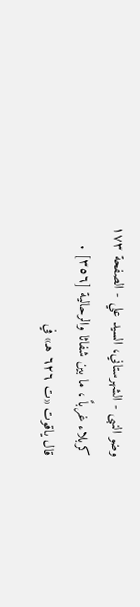وضو النبی - الشهرستاني، السيد علي - الصفحة ١٧٣
كربلاء غرباً ، ما بين شفاثا والرحالية [٣٥٦] .
قال ياقوت «ت ٦٢٦ هـ» في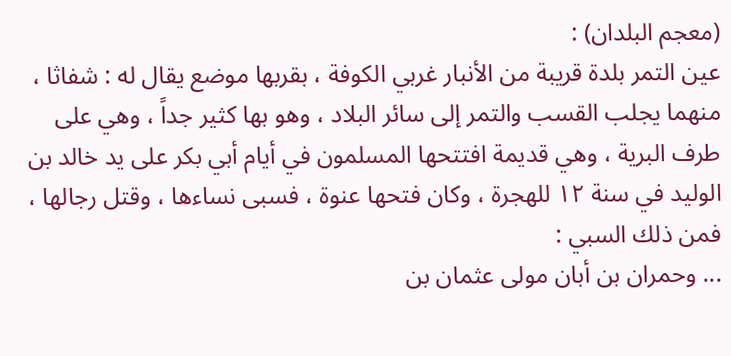(معجم البلدان) :
عين التمر بلدة قريبة من الأنبار غربي الكوفة ، بقربها موضع يقال له : شفاثا ، منهما يجلب القسب والتمر إلى سائر البلاد ، وهو بها كثير جداً ، وهي على طرف البرية ، وهي قديمة افتتحها المسلمون في أيام أبي بكر على يد خالد بن الوليد في سنة ١٢ للهجرة ، وكان فتحها عنوة ، فسبى نساءها ، وقتل رجالها ، فمن ذلك السبي :
... وحمران بن أبان مولى عثمان بن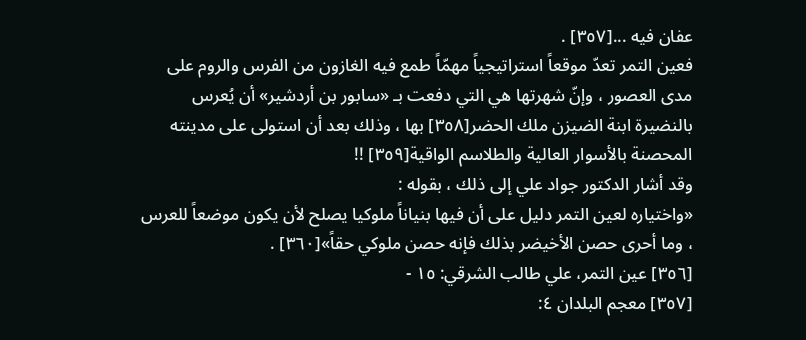عفان فيه ...[٣٥٧] .
فعين التمر تعدّ موقعاً استراتيجياً مهمّاً طمع فيه الغازون من الفرس والروم على مدى العصور ، وإنّ شهرتها هي التي دفعت بـ «سابور بن أردشير» أن يُعرس بالنضيرة ابنة الضيزن ملك الحضر[٣٥٨] بها ، وذلك بعد أن استولى على مدينته المحصنة بالأسوار العالية والطلاسم الواقية[٣٥٩] !!
وقد أشار الدكتور جواد علي إلى ذلك ، بقوله :
«واختياره لعين التمر دليل على أن فيها بنياناً ملوكيا يصلح لأن يكون موضعاً للعرس ، وما أحرى حصن الأخيضر بذلك فإنه حصن ملوكي حقاً»[٣٦٠] .
[٣٥٦] عين التمر، علي طالب الشرقي: ١٥ -
[٣٥٧] معجم البلدان ٤: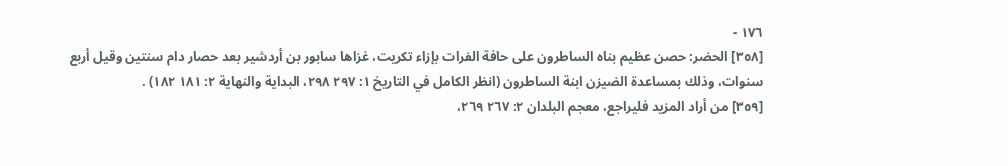١٧٦ -
[٣٥٨] الحضر: حصن عظيم بناه الساطرون على حافة الفرات بإزاء تكريت، غزاها سابور بن أردشير بعد حصار دام سنتين وقيل أربع سنوات، وذلك بمساعدة الضيزن ابنة الساطرون (انظر الكامل في التاريخ ١: ٢٩٧ ٢٩٨، البداية والنهاية ٢: ١٨١ ١٨٢) .
[٣٥٩] من أراد المزيد فليراجع، معجم البلدان ٢: ٢٦٧ ٢٦٩،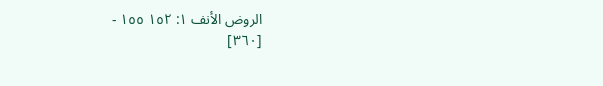الروض الأنف ١: ١٥٢ ١٥٥ -
[٣٦٠]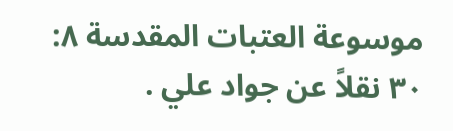موسوعة العتبات المقدسة ٨: ٣٠ نقلاً عن جواد علي .